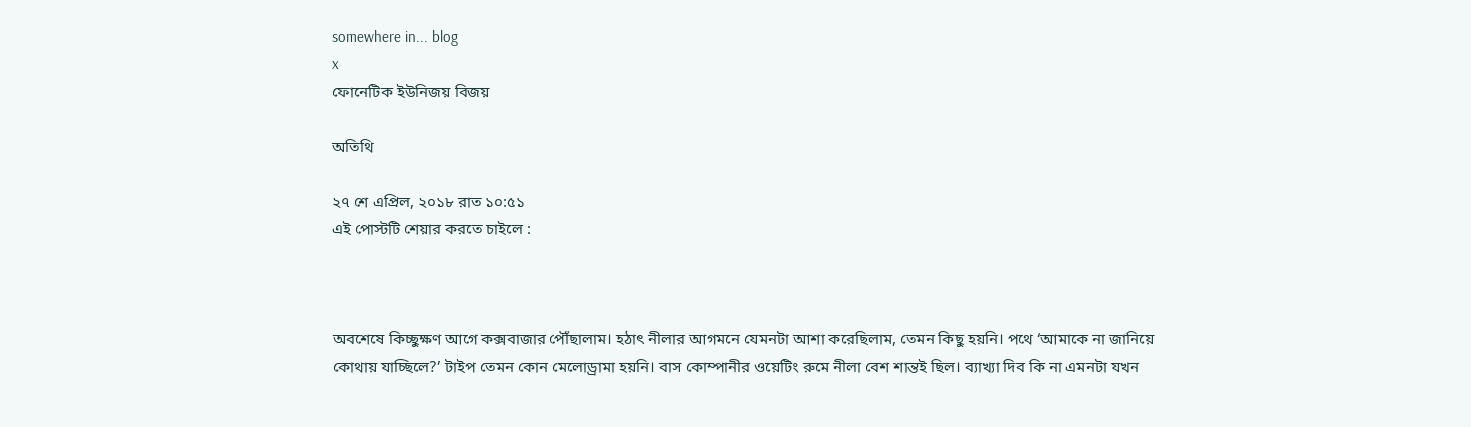somewhere in... blog
x
ফোনেটিক ইউনিজয় বিজয়

অতিথি

২৭ শে এপ্রিল, ২০১৮ রাত ১০:৫১
এই পোস্টটি শেয়ার করতে চাইলে :



অবশেষে কিচ্ছুক্ষণ আগে কক্সবাজার পৌঁছালাম। হঠাৎ নীলার আগমনে যেমনটা আশা করেছিলাম, তেমন কিছু হয়নি। পথে ‘আমাকে না জানিয়ে কোথায় যাচ্ছিলে?’ টাইপ তেমন কোন মেলোড্রামা হয়নি। বাস কোম্পানীর ওয়েটিং রুমে নীলা বেশ শান্তই ছিল। ব্যাখ্যা দিব কি না এমনটা যখন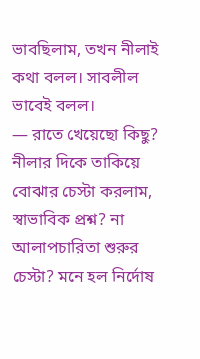ভাবছিলাম, তখন নীলাই কথা বলল। সাবলীল ভাবেই বলল।
— রাতে খেয়েছো কিছু?
নীলার দিকে তাকিয়ে বোঝার চেস্টা করলাম, স্বাভাবিক প্রশ্ন? না আলাপচারিতা শুরুর চেস্টা? মনে হল নির্দোষ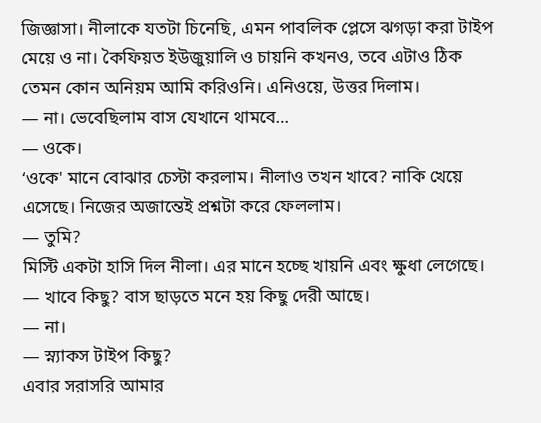জিজ্ঞাসা। নীলাকে যতটা চিনেছি, এমন পাবলিক প্লেসে ঝগড়া করা টাইপ মেয়ে ও না। কৈফিয়ত ইউজুয়ালি ও চায়নি কখনও, তবে এটাও ঠিক তেমন কোন অনিয়ম আমি করিওনি। এনিওয়ে, উত্তর দিলাম।
— না। ভেবেছিলাম বাস যেখানে থামবে…
— ওকে।
‘ওকে' মানে বোঝার চেস্টা করলাম। নীলাও তখন খাবে? নাকি খেয়ে এসেছে। নিজের অজান্তেই প্রশ্নটা করে ফেললাম।
— তুমি?
মিস্টি একটা হাসি দিল নীলা। এর মানে হচ্ছে খায়নি এবং ক্ষুধা লেগেছে।
— খাবে কিছু? বাস ছাড়তে মনে হয় কিছু দেরী আছে।
— না।
— স্ন্যাকস টাইপ কিছু?
এবার সরাসরি আমার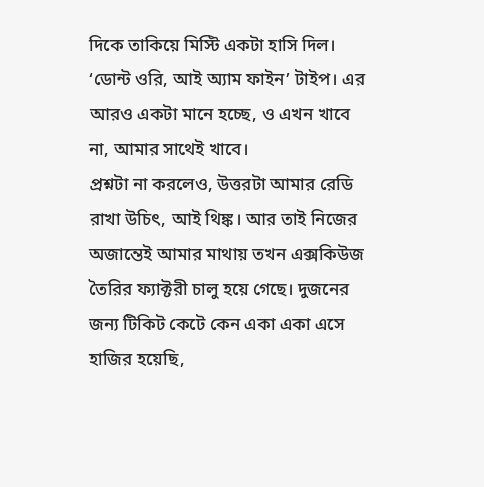দিকে তাকিয়ে মিস্টি একটা হাসি দিল। ‘ডোন্ট ওরি, আই অ্যাম ফাইন’ টাইপ। এর আরও একটা মানে হচ্ছে, ও এখন খাবে না, আমার সাথেই খাবে।
প্রশ্নটা না করলেও, উত্তরটা আমার রেডি রাখা উচিৎ, আই থিঙ্ক। আর তাই নিজের অজান্তেই আমার মাথায় তখন এক্সকিউজ তৈরির ফ্যাক্টরী চালু হয়ে গেছে। দুজনের জন্য টিকিট কেটে কেন একা একা এসে হাজির হয়েছি,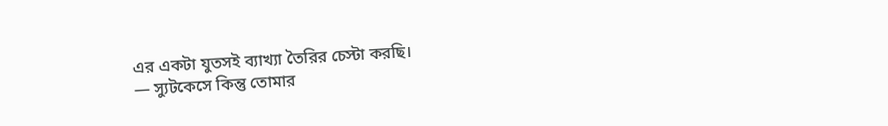এর একটা যুতসই ব্যাখ্যা তৈরির চেস্টা করছি।
— স্যুটকেসে কিন্তু তোমার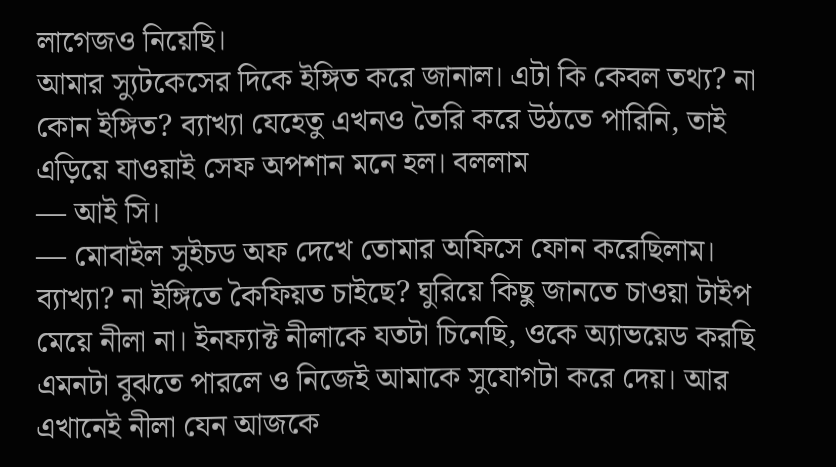লাগেজও নিয়েছি।
আমার স্যুটকেসের দিকে ইঙ্গিত করে জানাল। এটা কি কেবল তথ্য? না কোন ইঙ্গিত? ব্যাখ্যা যেহেতু এখনও তৈরি করে উঠতে পারিনি, তাই এড়িয়ে যাওয়াই সেফ অপশান মনে হল। বললাম
— আই সি।
— মোবাইল সুইচড অফ দেখে তোমার অফিসে ফোন করেছিলাম।
ব্যাখ্যা? না ইঙ্গিতে কৈফিয়ত চাইছে? ঘুরিয়ে কিছু জানতে চাওয়া টাইপ মেয়ে নীলা না। ইনফ্যাক্ট নীলাকে যতটা চিনেছি, ওকে অ্যাভয়েড করছি এমনটা বুঝতে পারলে ও নিজেই আমাকে সুযোগটা করে দেয়। আর এখানেই নীলা যেন আজকে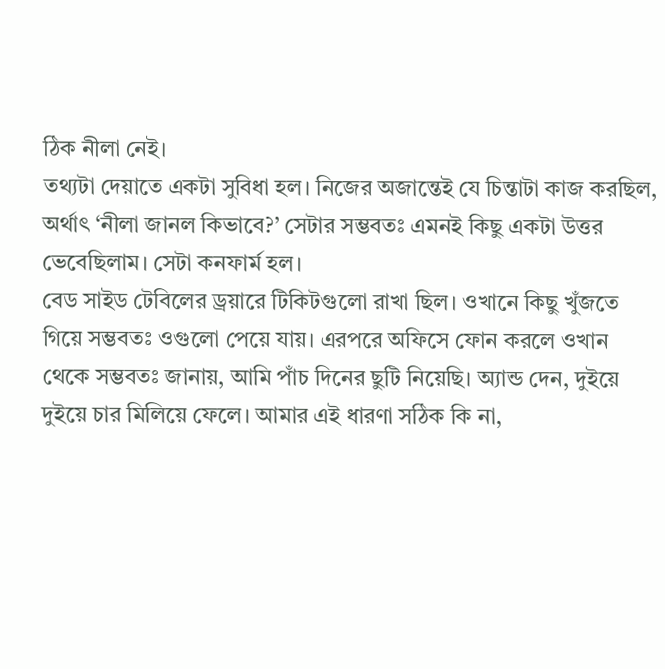ঠিক নীলা নেই।
তথ্যটা দেয়াতে একটা সুবিধা হল। নিজের অজান্তেই যে চিন্তাটা কাজ করছিল, অর্থাৎ ‘নীলা জানল কিভাবে?’ সেটার সম্ভবতঃ এমনই কিছু একটা উত্তর ভেবেছিলাম। সেটা কনফার্ম হল।
বেড সাইড টেবিলের ড্রয়ারে টিকিটগুলো রাখা ছিল। ওখানে কিছু খুঁজতে গিয়ে সম্ভবতঃ ওগুলো পেয়ে যায়। এরপরে অফিসে ফোন করলে ওখান থেকে সম্ভবতঃ জানায়, আমি পাঁচ দিনের ছুটি নিয়েছি। অ্যান্ড দেন, দুইয়ে দুইয়ে চার মিলিয়ে ফেলে। আমার এই ধারণা সঠিক কি না,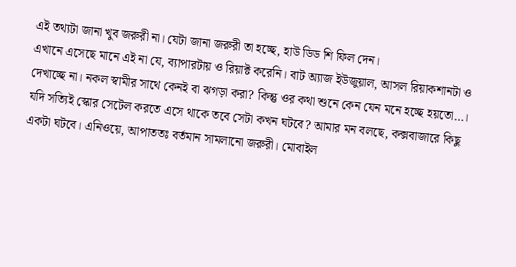এই তথ্যটা জানা খুব জরুরী না। যেটা জানা জরুরী তা হচ্ছে, হাউ ডিড শি ফিল দেন।
এখানে এসেছে মানে এই না যে, ব্যাপারটায় ও রিয়াক্ট করেনি। বাট অ্যাজ ইউজুয়াল, আসল রিয়াকশানটা ও দেখাচ্ছে না। নকল স্বামীর সাথে কেনই বা ঝগড়া করা? কিন্তু ওর কথা শুনে কেন যেন মনে হচ্ছে হয়তো…।
যদি সত্যিই স্কোর সেটেল করতে এসে থাকে তবে সেটা কখন ঘটবে? আমার মন বলছে, কক্সবাজারে কিছু একটা ঘটবে। এনিওয়ে, আপাততঃ বর্তমান সামলানো জরুরী। মোবাইল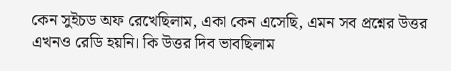কেন সুইচড অফ রেখেছিলাম, একা কেন এসেছি, এমন সব প্রশ্নের উত্তর এখনও রেডি হয়নি। কি উত্তর দিব ভাবছিলাম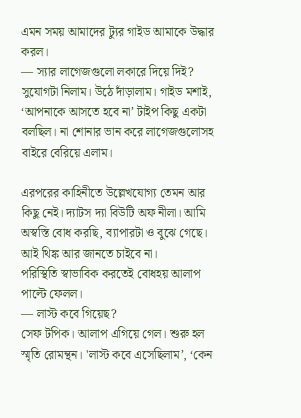এমন সময় আমাদের ট্যুর গাইড আমাকে উদ্ধার করল।
— স্যার লাগেজগুলো লকারে দিয়ে দিই?
সুযোগটা নিলাম। উঠে দাঁড়ালাম। গাইড মশাই, ‘আপনাকে আসতে হবে না’ টাইপ কিছু একটা বলছিল। না শোনার ভান করে লাগেজগুলোসহ বাইরে বেরিয়ে এলাম।

এরপরের কাহিনীতে উল্লেখযোগ্য তেমন আর কিছু নেই। দ্যাটস দ্যা বিউটি অফ নীলা। আমি অস্বস্তি বোধ করছি, ব্যাপারটা ও বুঝে গেছে। আই থিঙ্ক আর জানতে চাইবে না।
পরিস্থিতি স্বাভাবিক করতেই বোধহয় আলাপ পাল্টে ফেলল।
— লাস্ট কবে গিয়েছ?
সেফ টপিক। আলাপ এগিয়ে গেল। শুরু হল স্মৃতি রোমন্থন। 'লাস্ট কবে এসেছিলাম’, ‘কেন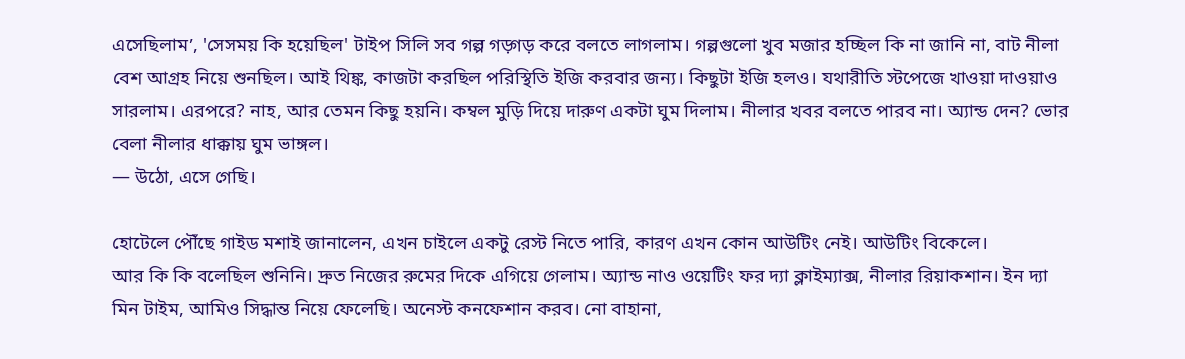এসেছিলাম’, 'সেসময় কি হয়েছিল' টাইপ সিলি সব গল্প গড়্গড় করে বলতে লাগলাম। গল্পগুলো খুব মজার হচ্ছিল কি না জানি না, বাট নীলা বেশ আগ্রহ নিয়ে শুনছিল। আই থিঙ্ক, কাজটা করছিল পরিস্থিতি ইজি করবার জন্য। কিছুটা ইজি হলও। যথারীতি স্টপেজে খাওয়া দাওয়াও সারলাম। এরপরে? নাহ, আর তেমন কিছু হয়নি। কম্বল মুড়ি দিয়ে দারুণ একটা ঘুম দিলাম। নীলার খবর বলতে পারব না। অ্যান্ড দেন? ভোর বেলা নীলার ধাক্কায় ঘুম ভাঙ্গল।
— উঠো, এসে গেছি।

হোটেলে পৌঁছে গাইড মশাই জানালেন, এখন চাইলে একটু রেস্ট নিতে পারি, কারণ এখন কোন আউটিং নেই। আউটিং বিকেলে।
আর কি কি বলেছিল শুনিনি। দ্রুত নিজের রুমের দিকে এগিয়ে গেলাম। অ্যান্ড নাও ওয়েটিং ফর দ্যা ক্লাইম্যাক্স, নীলার রিয়াকশান। ইন দ্যা মিন টাইম, আমিও সিদ্ধান্ত নিয়ে ফেলেছি। অনেস্ট কনফেশান করব। নো বাহানা,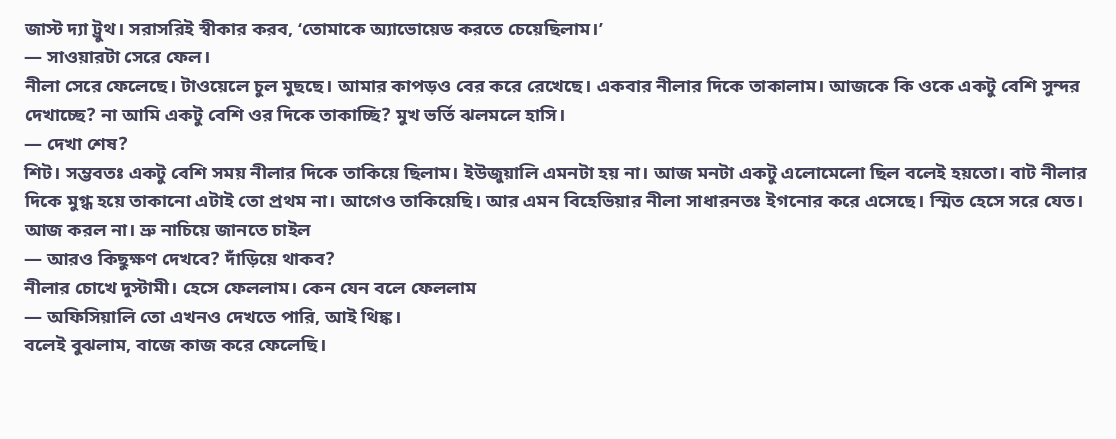জাস্ট দ্যা ট্রুথ। সরাসরিই স্বীকার করব, ‘তোমাকে অ্যাভোয়েড করতে চেয়েছিলাম।’
— সাওয়ারটা সেরে ফেল।
নীলা সেরে ফেলেছে। টাওয়েলে চুল মুছছে। আমার কাপড়ও বের করে রেখেছে। একবার নীলার দিকে তাকালাম। আজকে কি ওকে একটু বেশি সুন্দর দেখাচ্ছে? না আমি একটু বেশি ওর দিকে তাকাচ্ছি? মুখ ভর্তি ঝলমলে হাসি।
— দেখা শেষ?
শিট। সম্ভবতঃ একটু বেশি সময় নীলার দিকে তাকিয়ে ছিলাম। ইউজুয়ালি এমনটা হয় না। আজ মনটা একটু এলোমেলো ছিল বলেই হয়তো। বাট নীলার দিকে মুগ্ধ হয়ে তাকানো এটাই তো প্রথম না। আগেও তাকিয়েছি। আর এমন বিহেভিয়ার নীলা সাধারনতঃ ইগনোর করে এসেছে। স্মিত হেসে সরে যেত। আজ করল না। ভ্রু নাচিয়ে জানতে চাইল
— আরও কিছুক্ষণ দেখবে? দাঁড়িয়ে থাকব?
নীলার চোখে দুস্টামী। হেসে ফেললাম। কেন যেন বলে ফেললাম
— অফিসিয়ালি তো এখনও দেখতে পারি, আই থিঙ্ক।
বলেই বুঝলাম, বাজে কাজ করে ফেলেছি।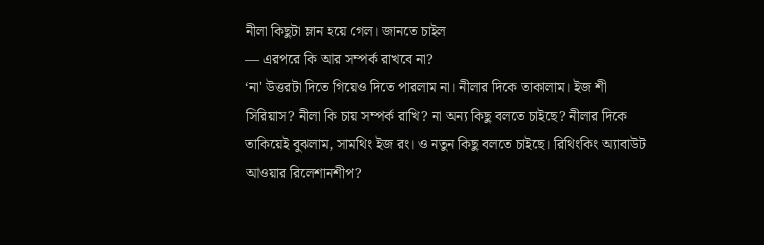নীলা কিছুটা ম্লান হয়ে গেল। জানতে চাইল
— এরপরে কি আর সম্পর্ক রাখবে না?
‘না' উত্তরটা দিতে গিয়েও দিতে পারলাম না। নীলার দিকে তাকালাম। ইজ শী সিরিয়াস? নীলা কি চায় সম্পর্ক রাখি? না অন্য কিছু বলতে চাইছে? নীলার দিকে তাকিয়েই বুঝলাম, সামথিং ইজ রং। ও নতুন কিছু বলতে চাইছে। রিথিংকিং অ্যাবাউট আওয়ার রিলেশানশীপ?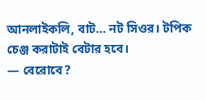আনলাইকলি, বাট… নট সিওর। টপিক চেঞ্জ করাটাই বেটার হবে।
— বেরোবে?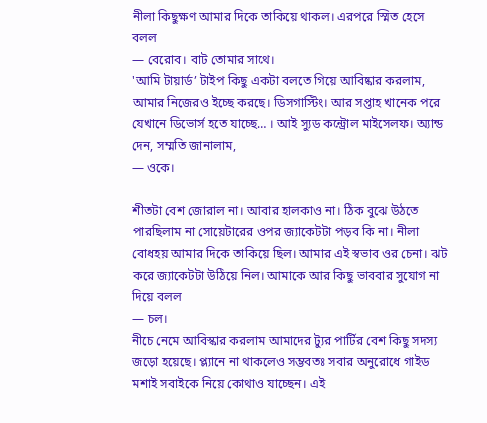নীলা কিছুক্ষণ আমার দিকে তাকিয়ে থাকল। এরপরে স্মিত হেসে বলল
— বেরোব। বাট তোমার সাথে।
'আমি টায়ার্ড’ টাইপ কিছু একটা বলতে গিয়ে আবিষ্কার করলাম, আমার নিজেরও ইচ্ছে করছে। ডিসগাস্টিং। আর সপ্তাহ খানেক পরে যেখানে ডিভোর্স হতে যাচ্ছে… । আই স্যুড কন্ট্রোল মাইসেলফ। অ্যান্ড দেন, সম্মতি জানালাম,
— ওকে।

শীতটা বেশ জোরাল না। আবার হালকাও না। ঠিক বুঝে উঠতে পারছিলাম না সোয়েটারের ওপর জ্যাকেটটা পড়ব কি না। নীলা বোধহয় আমার দিকে তাকিয়ে ছিল। আমার এই স্বভাব ওর চেনা। ঝট করে জ্যাকেটটা উঠিয়ে নিল। আমাকে আর কিছু ভাববার সুযোগ না দিয়ে বলল
— চল।
নীচে নেমে আবিস্কার করলাম আমাদের ট্যুর পার্টির বেশ কিছু সদস্য জড়ো হয়েছে। প্ল্যানে না থাকলেও সম্ভবতঃ সবার অনুরোধে গাইড মশাই সবাইকে নিয়ে কোথাও যাচ্ছেন। এই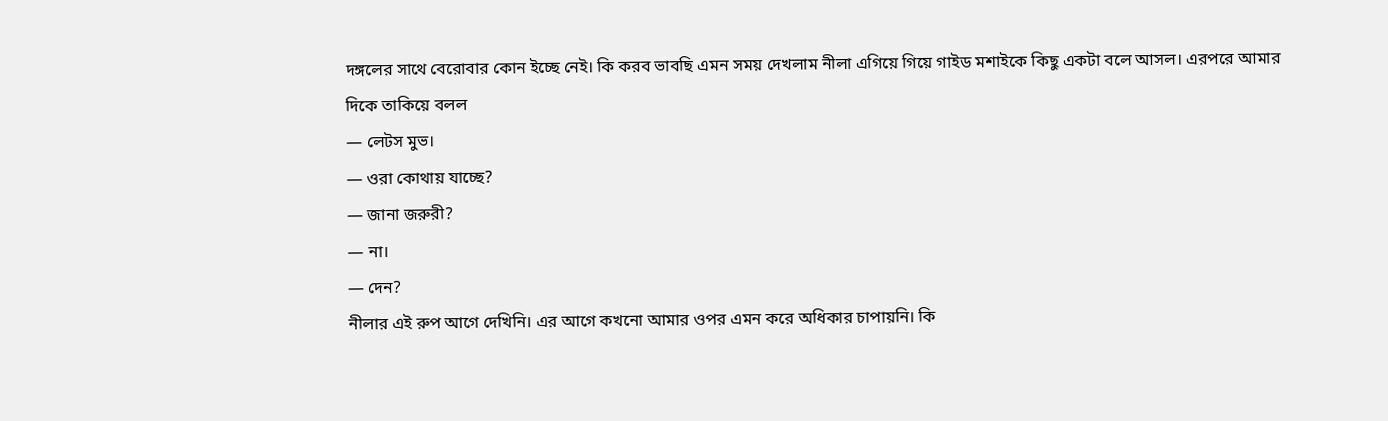দঙ্গলের সাথে বেরোবার কোন ইচ্ছে নেই। কি করব ভাবছি এমন সময় দেখলাম নীলা এগিয়ে গিয়ে গাইড মশাইকে কিছু একটা বলে আসল। এরপরে আমার দিকে তাকিয়ে বলল
— লেটস মুভ।
— ওরা কোথায় যাচ্ছে?
— জানা জরুরী?
— না।
— দেন?
নীলার এই রুপ আগে দেখিনি। এর আগে কখনো আমার ওপর এমন করে অধিকার চাপায়নি। কি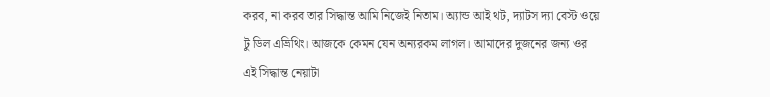করব, না করব তার সিদ্ধান্ত আমি নিজেই নিতাম। অ্যান্ড আই থট, দ্যাটস দ্যা বেস্ট ওয়ে টু ডিল এভ্রিথিং। আজকে কেমন যেন অন্যরকম লাগল। আমাদের দুজনের জন্য ওর এই সিদ্ধান্ত নেয়াটা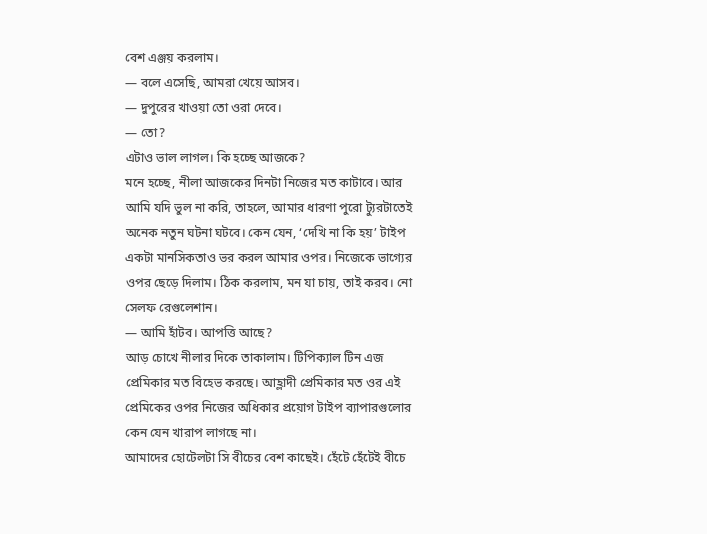বেশ এঞ্জয় করলাম।
— বলে এসেছি, আমরা খেয়ে আসব।
— দুপুরের খাওয়া তো ওরা দেবে।
— তো?
এটাও ভাল লাগল। কি হচ্ছে আজকে?
মনে হচ্ছে, নীলা আজকের দিনটা নিজের মত কাটাবে। আর আমি যদি ভুল না করি, তাহলে, আমার ধারণা পুরো ট্যুরটাতেই অনেক নতুন ঘটনা ঘটবে। কেন যেন, ‘দেখি না কি হয়’ টাইপ একটা মানসিকতাও ভর করল আমার ওপর। নিজেকে ভাগ্যের ওপর ছেড়ে দিলাম। ঠিক করলাম, মন যা চায়, তাই করব। নো সেলফ রেগুলেশান।
— আমি হাঁটব। আপত্তি আছে?
আড় চোখে নীলার দিকে তাকালাম। টিপিক্যাল টিন এজ প্রেমিকার মত বিহেভ করছে। আহ্লাদী প্রেমিকার মত ওর এই প্রেমিকের ওপর নিজের অধিকার প্রয়োগ টাইপ ব্যাপারগুলোর কেন যেন খারাপ লাগছে না।
আমাদের হোটেলটা সি বীচের বেশ কাছেই। হেঁটে হেঁটেই বীচে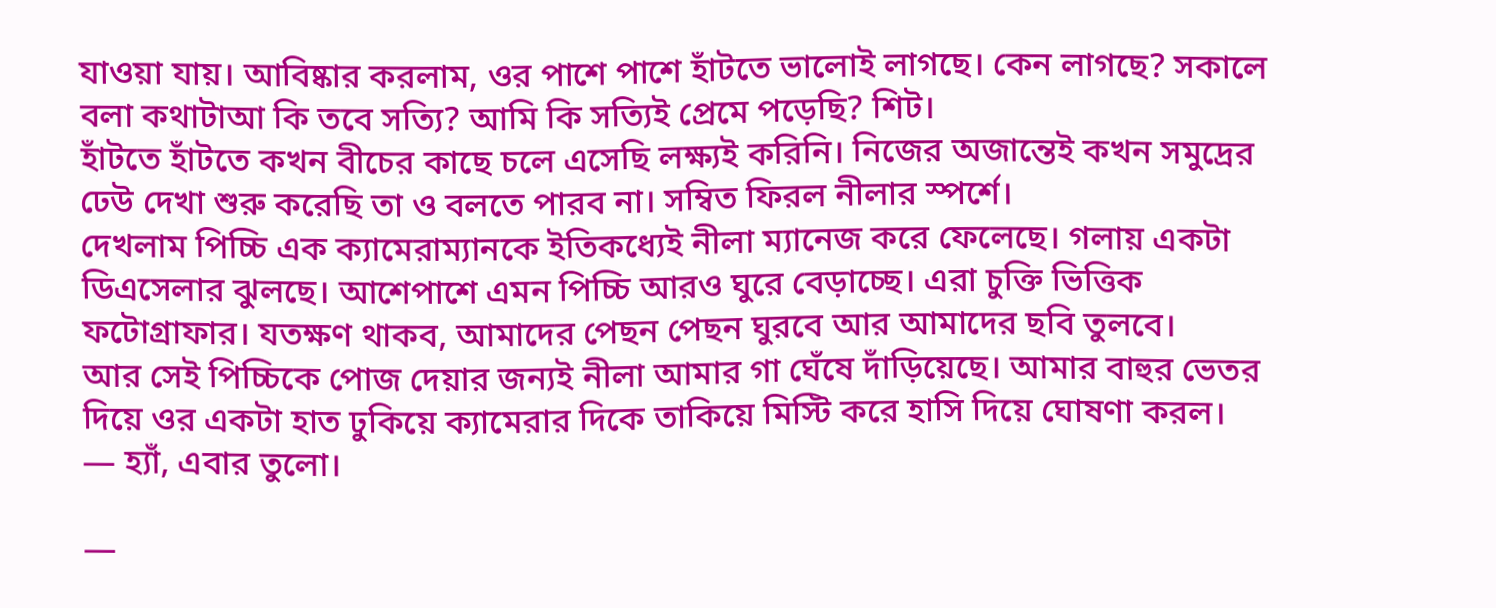যাওয়া যায়। আবিষ্কার করলাম, ওর পাশে পাশে হাঁটতে ভালোই লাগছে। কেন লাগছে? সকালে বলা কথাটাআ কি তবে সত্যি? আমি কি সত্যিই প্রেমে পড়েছি? শিট।
হাঁটতে হাঁটতে কখন বীচের কাছে চলে এসেছি লক্ষ্যই করিনি। নিজের অজান্তেই কখন সমুদ্রের ঢেউ দেখা শুরু করেছি তা ও বলতে পারব না। সম্বিত ফিরল নীলার স্পর্শে।
দেখলাম পিচ্চি এক ক্যামেরাম্যানকে ইতিকধ্যেই নীলা ম্যানেজ করে ফেলেছে। গলায় একটা ডিএসেলার ঝুলছে। আশেপাশে এমন পিচ্চি আরও ঘুরে বেড়াচ্ছে। এরা চুক্তি ভিত্তিক ফটোগ্রাফার। যতক্ষণ থাকব, আমাদের পেছন পেছন ঘুরবে আর আমাদের ছবি তুলবে।
আর সেই পিচ্চিকে পোজ দেয়ার জন্যই নীলা আমার গা ঘেঁষে দাঁড়িয়েছে। আমার বাহুর ভেতর দিয়ে ওর একটা হাত ঢুকিয়ে ক্যামেরার দিকে তাকিয়ে মিস্টি করে হাসি দিয়ে ঘোষণা করল।
— হ্যাঁ, এবার তুলো।

—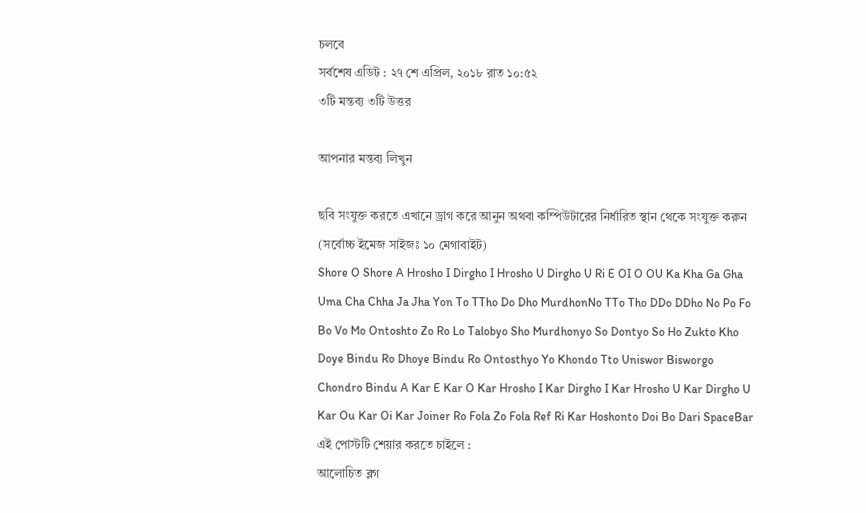চলবে
সর্বশেষ এডিট : ২৭ শে এপ্রিল, ২০১৮ রাত ১০:৫২
৩টি মন্তব্য ৩টি উত্তর

আপনার মন্তব্য লিখুন

ছবি সংযুক্ত করতে এখানে ড্রাগ করে আনুন অথবা কম্পিউটারের নির্ধারিত স্থান থেকে সংযুক্ত করুন (সর্বোচ্চ ইমেজ সাইজঃ ১০ মেগাবাইট)
Shore O Shore A Hrosho I Dirgho I Hrosho U Dirgho U Ri E OI O OU Ka Kha Ga Gha Uma Cha Chha Ja Jha Yon To TTho Do Dho MurdhonNo TTo Tho DDo DDho No Po Fo Bo Vo Mo Ontoshto Zo Ro Lo Talobyo Sho Murdhonyo So Dontyo So Ho Zukto Kho Doye Bindu Ro Dhoye Bindu Ro Ontosthyo Yo Khondo Tto Uniswor Bisworgo Chondro Bindu A Kar E Kar O Kar Hrosho I Kar Dirgho I Kar Hrosho U Kar Dirgho U Kar Ou Kar Oi Kar Joiner Ro Fola Zo Fola Ref Ri Kar Hoshonto Doi Bo Dari SpaceBar
এই পোস্টটি শেয়ার করতে চাইলে :
আলোচিত ব্লগ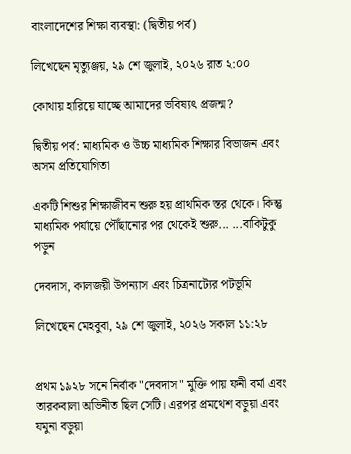বাংলাদেশের শিক্ষা ব্যবস্থা: (দ্বিতীয় পর্ব)

লিখেছেন মৃত্যুঞ্জয়, ২৯ শে জুলাই, ২০২৬ রাত ২:০০

কোথায় হারিয়ে যাচ্ছে আমাদের ভবিষ্যৎ প্রজন্ম?

দ্বিতীয় পর্ব: মাধ্যমিক ও উচ্চ মাধ্যমিক শিক্ষার বিভাজন এবং অসম প্রতিযোগিতা

একটি শিশুর শিক্ষাজীবন শুরু হয় প্রাথমিক স্তর থেকে। কিন্তু মাধ্যমিক পর্যায়ে পৌঁছানোর পর থেকেই শুরু... ...বাকিটুকু পড়ুন

দেবদাস, কালজয়ী উপন্যাস এবং চিত্রনাট্যের পটভূমি

লিখেছেন মেহবুবা, ২৯ শে জুলাই, ২০২৬ সকাল ১১:২৮


প্রথম ১৯২৮ সনে নির্বাক "দেবদাস" মুক্তি পায় ফনী বর্মা এবং তারকবালা অভিনীত ছিল সেটি। এরপর প্রমথেশ বড়ুয়া এবং যমুনা বড়ুয়া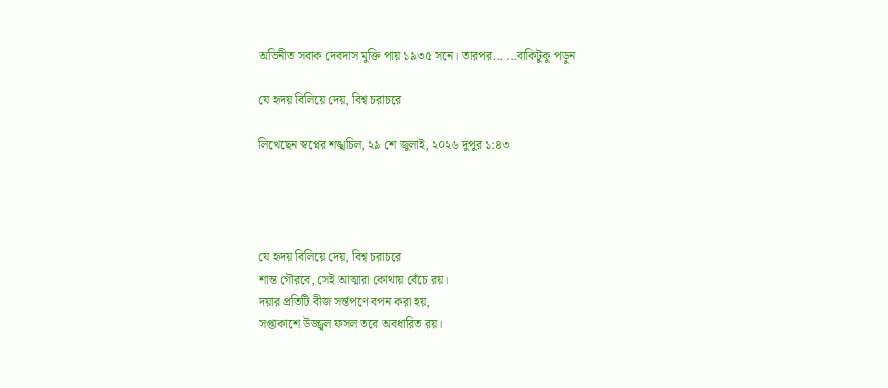অভিনীত সবাক দেবদাস মুক্তি পায় ১৯৩৫ সনে। তারপর... ...বাকিটুকু পড়ুন

যে হৃদয় বিলিয়ে দেয়, বিশ্ব চরাচরে

লিখেছেন স্বপ্নের শঙ্খচিল, ২৯ শে জুলাই, ২০২৬ দুপুর ১:৪৩




যে হৃদয় বিলিয়ে দেয়, বিশ্ব চরাচরে
শান্ত গৌরবে, সেই আত্মারা কোথায় বেঁচে রয়।
দয়ার প্রতিটি বীজ সর্ন্তপণে বপন করা হয়,
সপ্তাকাশে উজ্জ্বল ফসল তবে অবধারিত রয়।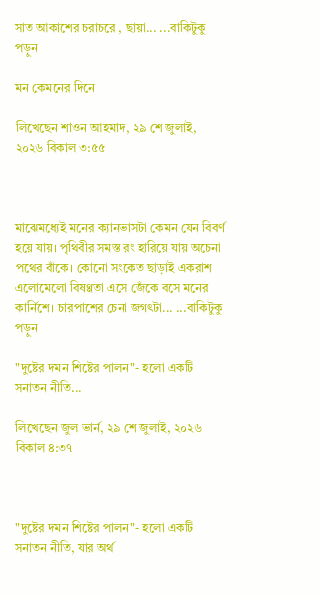সাত আকাশের চরাচরে , ছায়া... ...বাকিটুকু পড়ুন

মন কেমনের দিনে

লিখেছেন শাওন আহমাদ, ২৯ শে জুলাই, ২০২৬ বিকাল ৩:৫৫



মাঝেমধ্যেই মনের ক্যানভাসটা কেমন যেন বিবর্ণ হয়ে যায়। পৃথিবীর সমস্ত রং হারিয়ে যায় অচেনা পথের বাঁকে। কোনো সংকেত ছাড়াই একরাশ এলোমেলো বিষণ্ণতা এসে জেঁকে বসে মনের কার্নিশে। চারপাশের চেনা জগৎটা... ...বাকিটুকু পড়ুন

"দুষ্টের দমন শিষ্টের পালন"- হলো একটি সনাতন নীতি...

লিখেছেন জুল ভার্ন, ২৯ শে জুলাই, ২০২৬ বিকাল ৪:৩৭



"দুষ্টের দমন শিষ্টের পালন"- হলো একটি সনাতন নীতি, যার অর্থ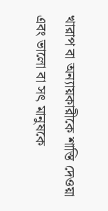খারাপ বা অন্যায়কারীকে শাস্তি দেওয়া এবং ভালো বা সৎ মানুষকে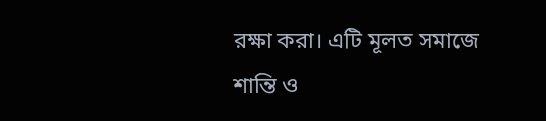রক্ষা করা। এটি মূলত সমাজে শান্তি ও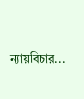ন্যায়বিচার...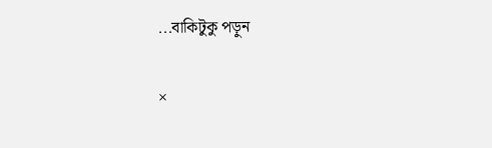...বাকিটুকু পড়ুন

×